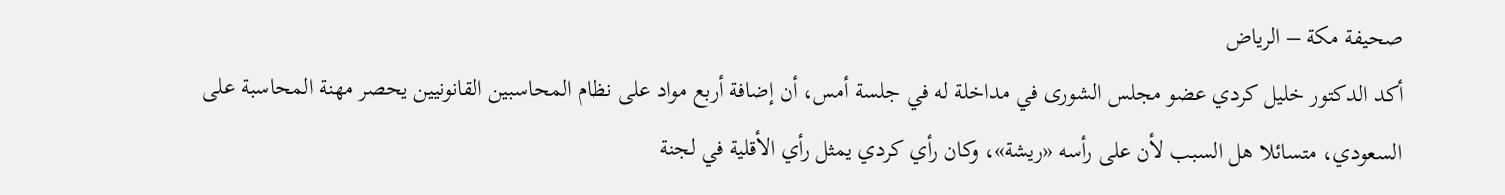صحيفة مكة – الرياض
أكد الدكتور خليل كردي عضو مجلس الشورى في مداخلة له في جلسة أمس، أن إضافة أربع مواد على نظام المحاسبين القانونيين يحصر مهنة المحاسبة على السعودي، متسائلا هل السبب لأن على رأسه «ريشة»، وكان رأي كردي يمثل رأي الأقلية في لجنة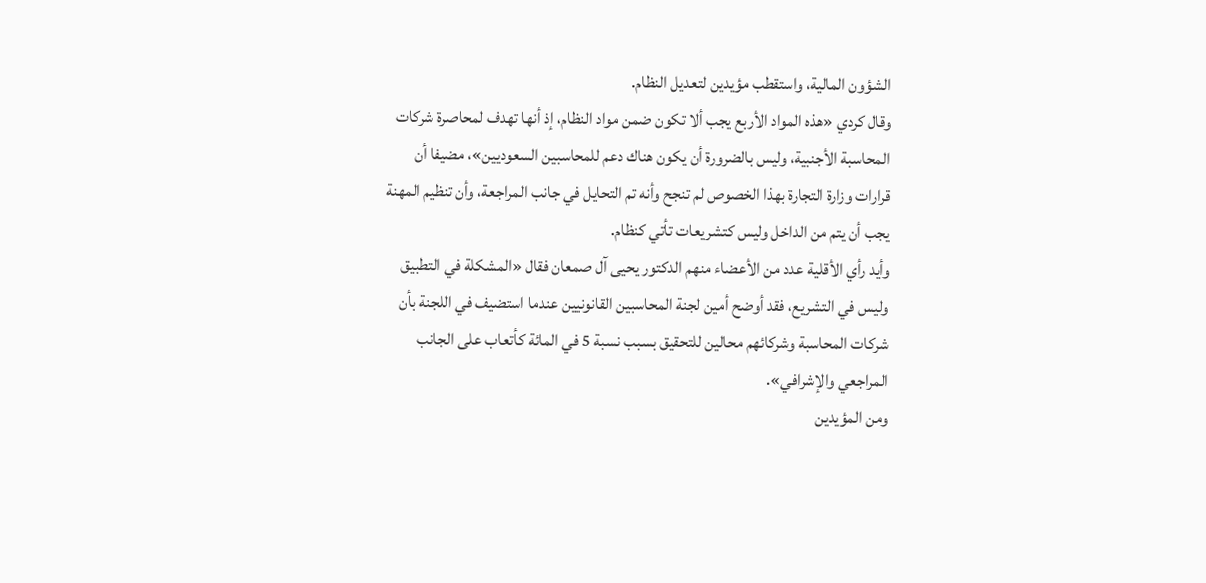الشؤون المالية، واستقطب مؤيدين لتعديل النظام.
وقال كردي «هذه المواد الأربع يجب ألا تكون ضمن مواد النظام، إذ أنها تهدف لمحاصرة شركات المحاسبة الأجنبية، وليس بالضرورة أن يكون هناك دعم للمحاسبين السعوديين»، مضيفا أن قرارات وزارة التجارة بهذا الخصوص لم تنجح وأنه تم التحايل في جانب المراجعة، وأن تنظيم المهنة يجب أن يتم من الداخل وليس كتشريعات تأتي كنظام.
وأيد رأي الأقلية عدد من الأعضاء منهم الدكتور يحيى آل صمعان فقال «المشكلة في التطبيق وليس في التشريع، فقد أوضح أمين لجنة المحاسبين القانونيين عندما استضيف في اللجنة بأن شركات المحاسبة وشركائهم محالين للتحقيق بسبب نسبة 5 في المائة كأتعاب على الجانب المراجعي والإشرافي».
ومن المؤيدين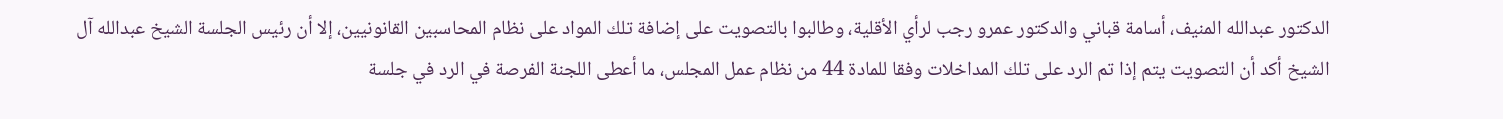الدكتور عبدالله المنيف، أسامة قباني والدكتور عمرو رجب لرأي الأقلية، وطالبوا بالتصويت على إضافة تلك المواد على نظام المحاسبين القانونيين، إلا أن رئيس الجلسة الشيخ عبدالله آل الشيخ أكد أن التصويت يتم إذا تم الرد على تلك المداخلات وفقا للمادة 44 من نظام عمل المجلس، ما أعطى اللجنة الفرصة في الرد في جلسة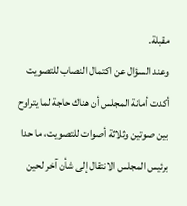مقبلة.
وعند السؤال عن اكتمال النصاب للتصويت أكدت أمانة المجلس أن هناك حاجة لما يتراوح بين صوتين وثلاثة أصوات للتصويت، ما حدا برئيس المجلس الانتقال إلى شأن آخر لحين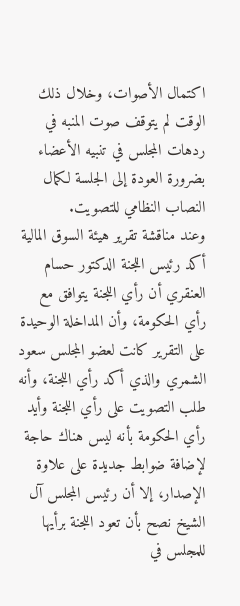اكتمال الأصوات، وخلال ذلك الوقت لم يتوقف صوت المنبه في ردهات المجلس في تنبيه الأعضاء بضرورة العودة إلى الجلسة لكمال النصاب النظامي للتصويت.
وعند مناقشة تقرير هيئة السوق المالية أكد رئيس اللجنة الدكتور حسام العنقري أن رأي اللجنة يتوافق مع رأي الحكومة، وأن المداخلة الوحيدة على التقرير كانت لعضو المجلس سعود الشمري والذي أكد رأي اللجنة، وأنه طلب التصويت على رأي اللجنة وأيد رأي الحكومة بأنه ليس هناك حاجة لإضافة ضوابط جديدة على علاوة الإصدار، إلا أن رئيس المجلس آل الشيخ نصح بأن تعود اللجنة برأيها للمجلس في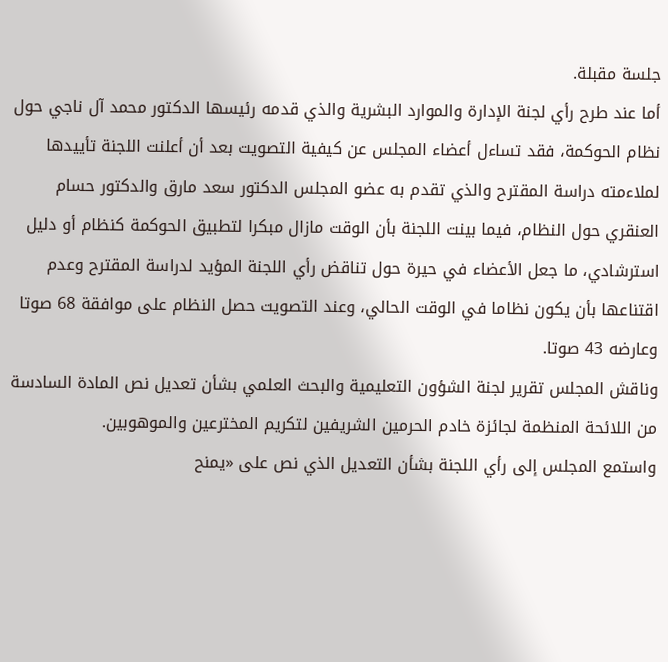جلسة مقبلة.
أما عند طرح رأي لجنة الإدارة والموارد البشرية والذي قدمه رئيسها الدكتور محمد آل ناجي حول نظام الحوكمة، فقد تساءل أعضاء المجلس عن كيفية التصويت بعد أن أعلنت اللجنة تأييدها لملاءمته دراسة المقترح والذي تقدم به عضو المجلس الدكتور سعد مارق والدكتور حسام العنقري حول النظام، فيما بينت اللجنة بأن الوقت مازال مبكرا لتطبيق الحوكمة كنظام أو دليل استرشادي، ما جعل الأعضاء في حيرة حول تناقض رأي اللجنة المؤيد لدراسة المقترح وعدم اقتناعها بأن يكون نظاما في الوقت الحالي، وعند التصويت حصل النظام على موافقة 68 صوتا وعارضه 43 صوتا.
وناقش المجلس تقرير لجنة الشؤون التعليمية والبحث العلمي بشأن تعديل نص المادة السادسة من اللائحة المنظمة لجائزة خادم الحرمين الشريفين لتكريم المخترعين والموهوبين.
واستمع المجلس إلى رأي اللجنة بشأن التعديل الذي نص على «يمنح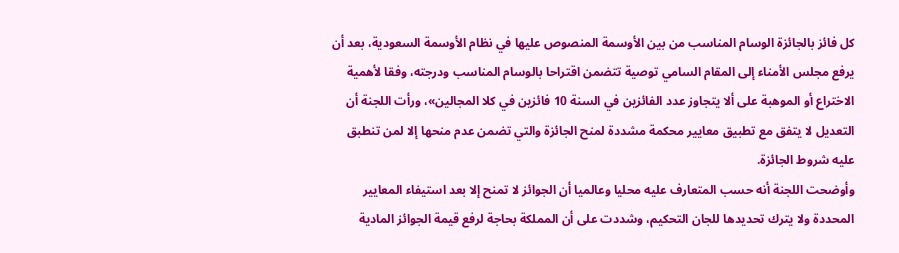كل فائز بالجائزة الوسام المناسب من بين الأوسمة المنصوص عليها في نظام الأوسمة السعودية، بعد أن يرفع مجلس الأمناء إلى المقام السامي توصية تتضمن اقتراحا بالوسام المناسب ودرجته، وفقا لأهمية الاختراع أو الموهبة على ألا يتجاوز عدد الفائزين في السنة 10 فائزين في كلا المجالين»، ورأت اللجنة أن التعديل لا يتفق مع تطبيق معايير محكمة مشددة لمنح الجائزة والتي تضمن عدم منحها إلا لمن تنطبق عليه شروط الجائزة.
وأوضحت اللجنة أنه حسب المتعارف عليه محليا وعالميا أن الجوائز لا تمنح إلا بعد استيفاء المعايير المحددة ولا يترك تحديدها للجان التحكيم، وشددت على أن المملكة بحاجة لرفع قيمة الجوائز المادية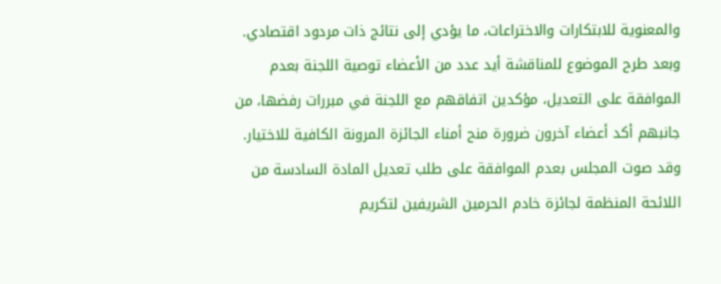والمعنوية للابتكارات والاختراعات، ما يؤدي إلى نتائج ذات مردود اقتصادي.
وبعد طرح الموضوع للمناقشة أيد عدد من الأعضاء توصية اللجنة بعدم الموافقة على التعديل، مؤكدين اتفاقهم مع اللجنة في مبررات رفضها، من جانبهم أكد أعضاء آخرون ضرورة منح أمناء الجائزة المرونة الكافية للاختيار.
وقد صوت المجلس بعدم الموافقة على طلب تعديل المادة السادسة من اللائحة المنظمة لجائزة خادم الحرمين الشريفين لتكريم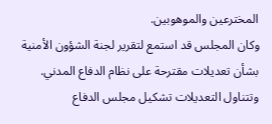المخترعين والموهوبين.
وكان المجلس قد استمع لتقرير لجنة الشؤون الأمنية بشأن تعديلات مقترحة على نظام الدفاع المدني.
وتتناول التعديلات تشكيل مجلس الدفاع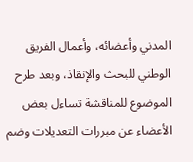المدني وأعضائه، وأعمال الفريق الوطني للبحث والإنقاذ، وبعد طرح الموضوع للمناقشة تساءل بعض الأعضاء عن مبررات التعديلات وضم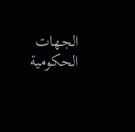الجهات الحكومية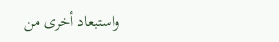واستبعاد أخرى من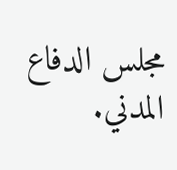مجلس الدفاع المدني.